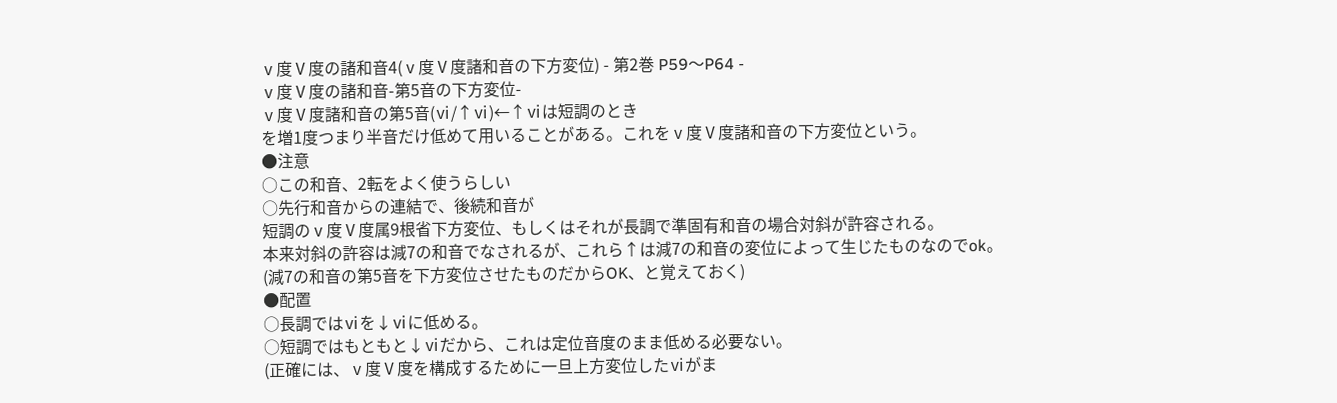ⅴ度Ⅴ度の諸和音4(ⅴ度Ⅴ度諸和音の下方変位) - 第2巻 P59〜P64 -
ⅴ度Ⅴ度の諸和音-第5音の下方変位-
ⅴ度Ⅴ度諸和音の第5音(ⅵ/↑ⅵ)←↑ⅵは短調のとき
を増1度つまり半音だけ低めて用いることがある。これをⅴ度Ⅴ度諸和音の下方変位という。
●注意
○この和音、2転をよく使うらしい
○先行和音からの連結で、後続和音が
短調のⅴ度Ⅴ度属9根省下方変位、もしくはそれが長調で準固有和音の場合対斜が許容される。
本来対斜の許容は減7の和音でなされるが、これら↑は減7の和音の変位によって生じたものなのでok。
(減7の和音の第5音を下方変位させたものだからOK、と覚えておく)
●配置
○長調ではⅵを↓ⅵに低める。
○短調ではもともと↓ⅵだから、これは定位音度のまま低める必要ない。
(正確には、ⅴ度Ⅴ度を構成するために一旦上方変位したⅵがま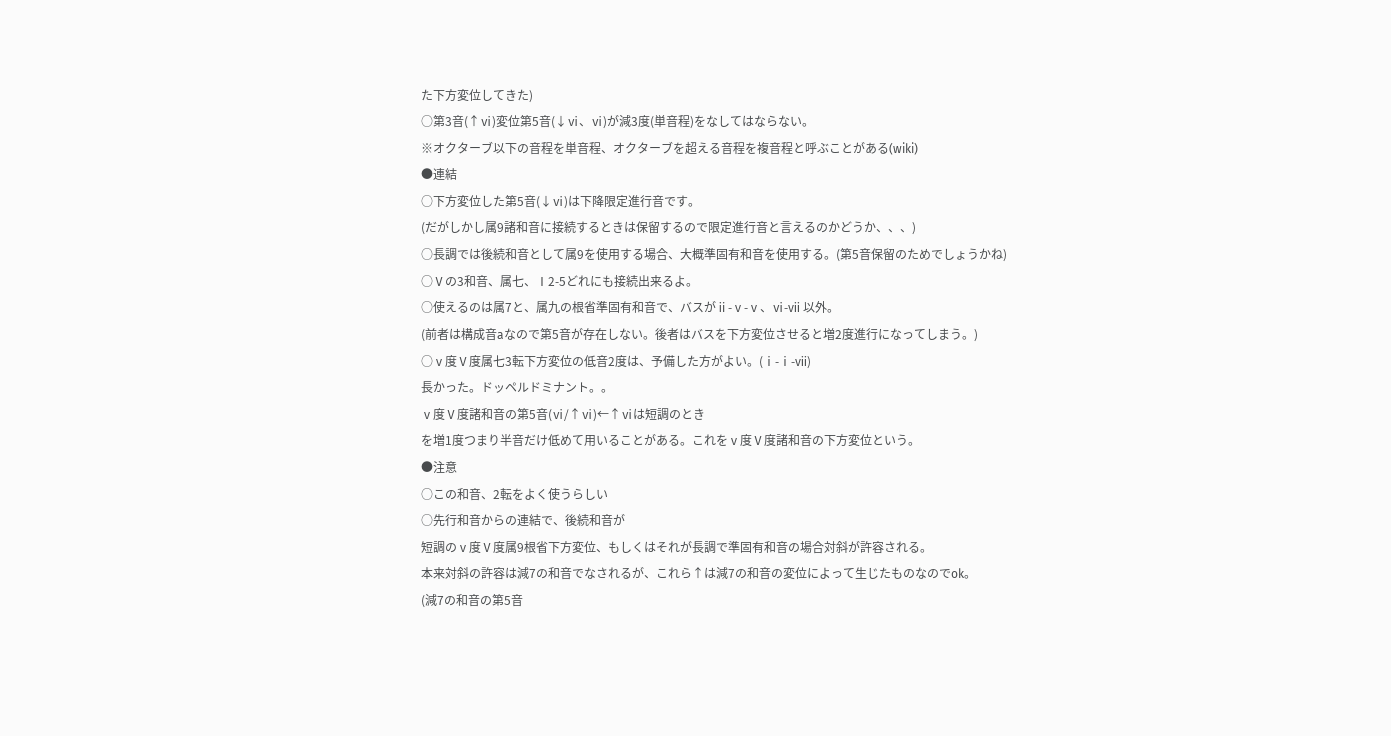た下方変位してきた)
○第3音(↑ⅵ)変位第5音(↓ⅵ、ⅵ)が減3度(単音程)をなしてはならない。
※オクターブ以下の音程を単音程、オクターブを超える音程を複音程と呼ぶことがある(wiki)
●連結
○下方変位した第5音(↓ⅵ)は下降限定進行音です。
(だがしかし属9諸和音に接続するときは保留するので限定進行音と言えるのかどうか、、、)
○長調では後続和音として属9を使用する場合、大概準固有和音を使用する。(第5音保留のためでしょうかね)
○Ⅴの3和音、属七、Ⅰ2-5どれにも接続出来るよ。
○使えるのは属7と、属九の根省準固有和音で、バスがⅱ-ⅴ-ⅴ、ⅵ-ⅶ 以外。
(前者は構成音aなので第5音が存在しない。後者はバスを下方変位させると増2度進行になってしまう。)
○ⅴ度Ⅴ度属七3転下方変位の低音2度は、予備した方がよい。(ⅰ-ⅰ-ⅶ)
長かった。ドッペルドミナント。。
ⅴ度Ⅴ度諸和音の第5音(ⅵ/↑ⅵ)←↑ⅵは短調のとき
を増1度つまり半音だけ低めて用いることがある。これをⅴ度Ⅴ度諸和音の下方変位という。
●注意
○この和音、2転をよく使うらしい
○先行和音からの連結で、後続和音が
短調のⅴ度Ⅴ度属9根省下方変位、もしくはそれが長調で準固有和音の場合対斜が許容される。
本来対斜の許容は減7の和音でなされるが、これら↑は減7の和音の変位によって生じたものなのでok。
(減7の和音の第5音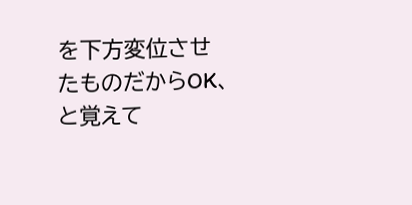を下方変位させたものだからOK、と覚えて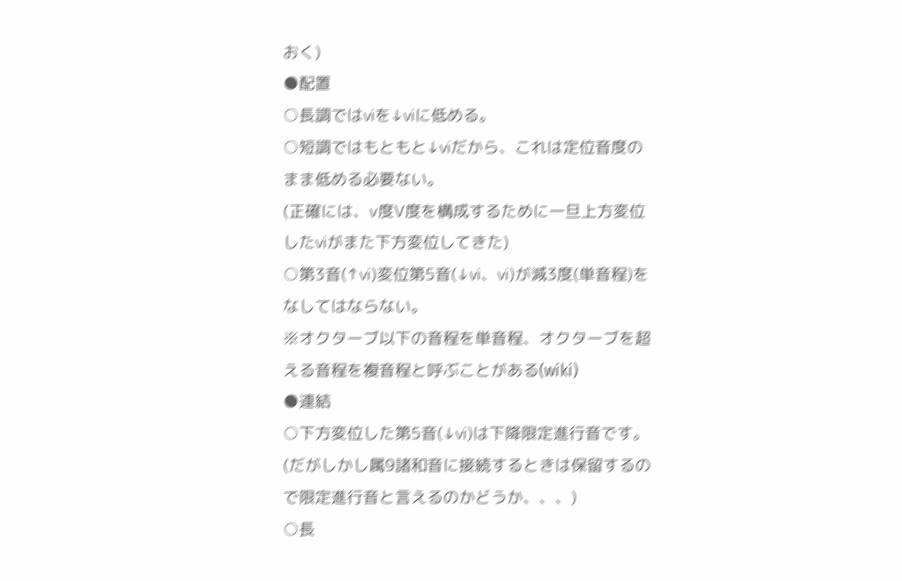おく)
●配置
○長調ではⅵを↓ⅵに低める。
○短調ではもともと↓ⅵだから、これは定位音度のまま低める必要ない。
(正確には、ⅴ度Ⅴ度を構成するために一旦上方変位したⅵがまた下方変位してきた)
○第3音(↑ⅵ)変位第5音(↓ⅵ、ⅵ)が減3度(単音程)をなしてはならない。
※オクターブ以下の音程を単音程、オクターブを超える音程を複音程と呼ぶことがある(wiki)
●連結
○下方変位した第5音(↓ⅵ)は下降限定進行音です。
(だがしかし属9諸和音に接続するときは保留するので限定進行音と言えるのかどうか、、、)
○長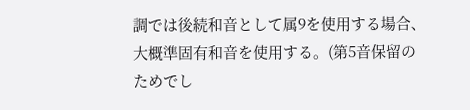調では後続和音として属9を使用する場合、大概準固有和音を使用する。(第5音保留のためでし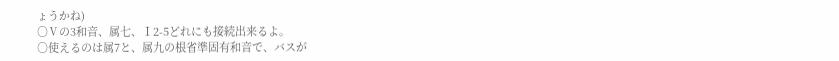ょうかね)
○Ⅴの3和音、属七、Ⅰ2-5どれにも接続出来るよ。
○使えるのは属7と、属九の根省準固有和音で、バスが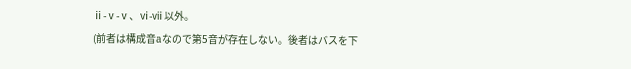ⅱ-ⅴ-ⅴ、ⅵ-ⅶ 以外。
(前者は構成音aなので第5音が存在しない。後者はバスを下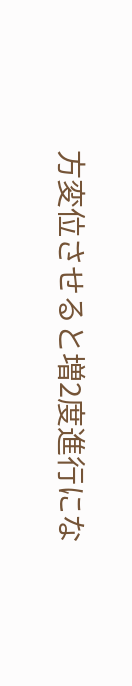方変位させると増2度進行にな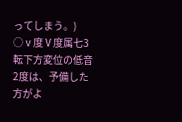ってしまう。)
○ⅴ度Ⅴ度属七3転下方変位の低音2度は、予備した方がよ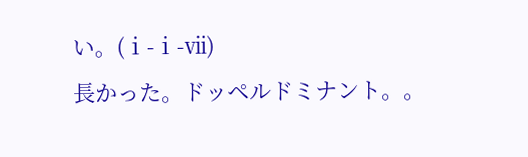い。(ⅰ-ⅰ-ⅶ)
長かった。ドッペルドミナント。。